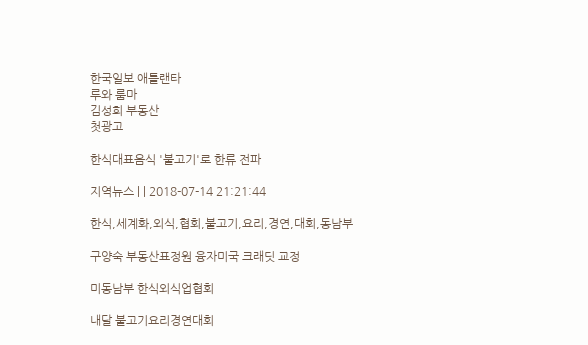한국일보 애틀랜타
루와 룸마
김성희 부동산
첫광고

한식대표음식 '불고기'로 한류 전파

지역뉴스 | | 2018-07-14 21:21:44

한식,세계화,외식,협회,불고기,요리,경연,대회,동남부

구양숙 부동산표정원 융자미국 크래딧 교정

미동남부 한식외식업협회

내달 불고기요리경연대회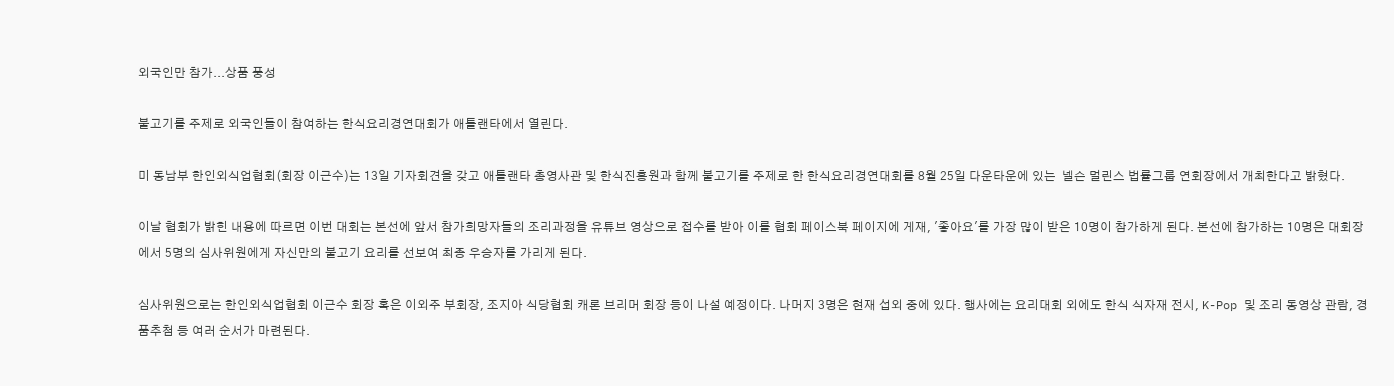외국인만 참가...상품 풍성

불고기를 주제로 외국인들이 참여하는 한식요리경연대회가 애틀랜타에서 열린다.

미 동남부 한인외식업협회(회장 이근수)는 13일 기자회견을 갖고 애틀랜타 총영사관 및 한식진흥원과 함께 불고기를 주제로 한 한식요리경연대회를 8월 25일 다운타운에 있는  넬슨 멀린스 법률그룹 연회장에서 개최한다고 밝혔다.

이날 협회가 밝힌 내용에 따르면 이번 대회는 본선에 앞서 참가희망자들의 조리과정을 유튜브 영상으로 접수를 받아 이를 협회 페이스북 페이지에 게재, '좋아요'를 가장 많이 받은 10명이 참가하게 된다. 본선에 참가하는 10명은 대회장에서 5명의 심사위원에게 자신만의 불고기 요리를 선보여 최종 우승자를 가리게 된다.

심사위원으로는 한인외식업협회 이근수 회장 혹은 이외주 부회장, 조지아 식당협회 캐론 브리머 회장 등이 나설 예정이다. 나머지 3명은 현재 섭외 중에 있다. 행사에는 요리대회 외에도 한식 식자재 전시, K-Pop 및 조리 동영상 관람, 경품추첨 등 여러 순서가 마련된다.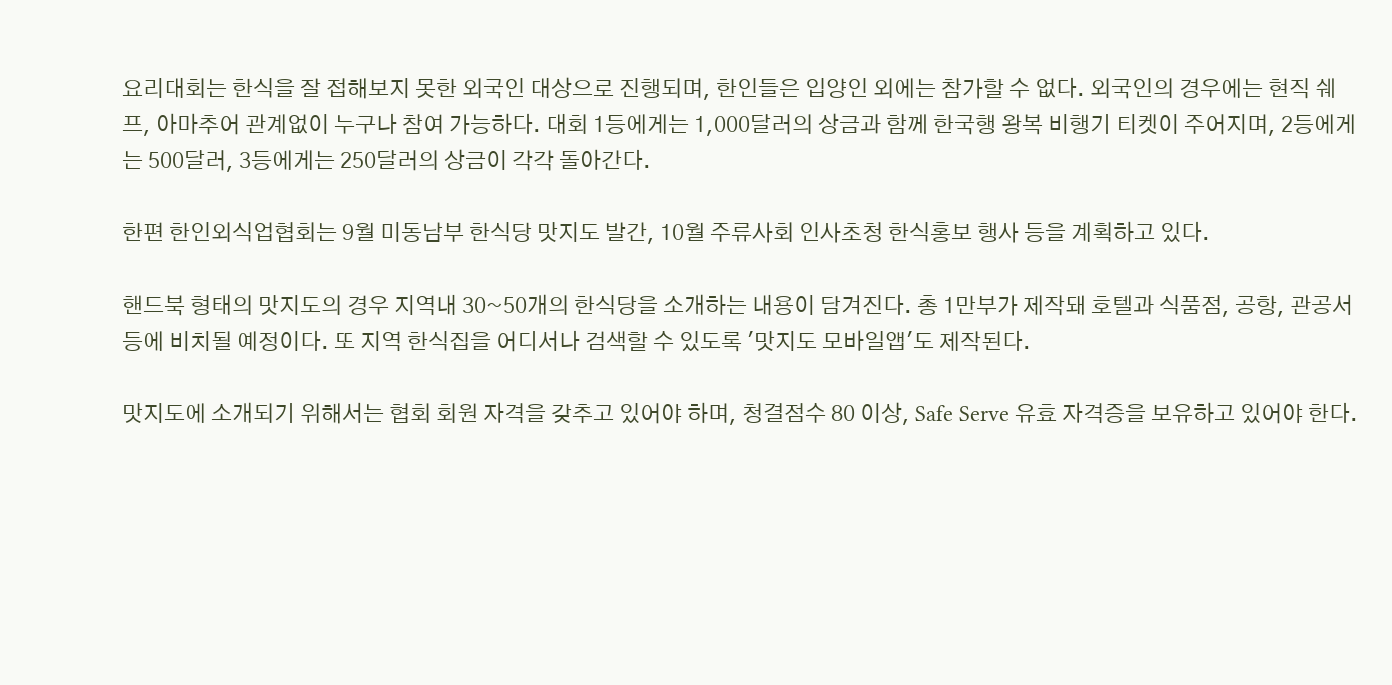요리대회는 한식을 잘 접해보지 못한 외국인 대상으로 진행되며, 한인들은 입양인 외에는 참가할 수 없다. 외국인의 경우에는 현직 쉐프, 아마추어 관계없이 누구나 참여 가능하다. 대회 1등에게는 1,000달러의 상금과 함께 한국행 왕복 비행기 티켓이 주어지며, 2등에게는 500달러, 3등에게는 250달러의 상금이 각각 돌아간다.

한편 한인외식업협회는 9월 미동남부 한식당 맛지도 발간, 10월 주류사회 인사초청 한식홍보 행사 등을 계획하고 있다.

핸드북 형태의 맛지도의 경우 지역내 30~50개의 한식당을 소개하는 내용이 담겨진다. 총 1만부가 제작돼 호텔과 식품점, 공항, 관공서 등에 비치될 예정이다. 또 지역 한식집을 어디서나 검색할 수 있도록 '맛지도 모바일앱'도 제작된다.

맛지도에 소개되기 위해서는 협회 회원 자격을 갖추고 있어야 하며, 청결점수 80 이상, Safe Serve 유효 자격증을 보유하고 있어야 한다.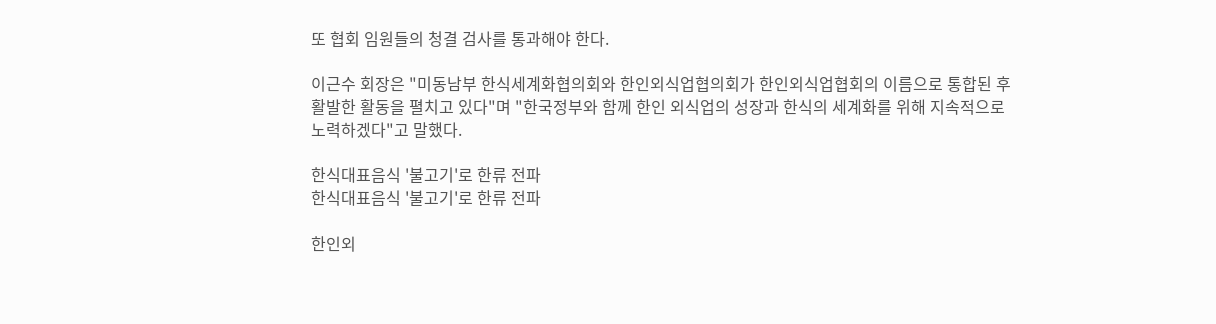또 협회 임원들의 청결 검사를 통과해야 한다.

이근수 회장은 "미동남부 한식세계화협의회와 한인외식업협의회가 한인외식업협회의 이름으로 통합된 후 활발한 활동을 펼치고 있다"며 "한국정부와 함께 한인 외식업의 성장과 한식의 세계화를 위해 지속적으로 노력하겠다"고 말했다.

한식대표음식 '불고기'로 한류 전파
한식대표음식 '불고기'로 한류 전파

한인외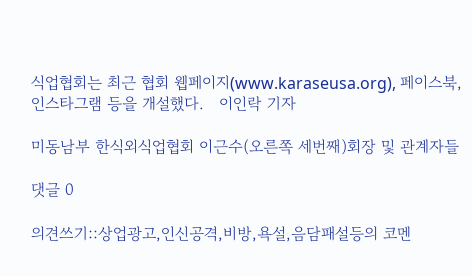식업협회는 최근 협회 웹페이지(www.karaseusa.org), 페이스북, 인스타그램 등을 개설했다.   이인락 기자

미동남부 한식외식업협회 이근수(오른쪽 세번째)회장 및 관계자들

댓글 0

의견쓰기::상업광고,인신공격,비방,욕설,음담패설등의 코멘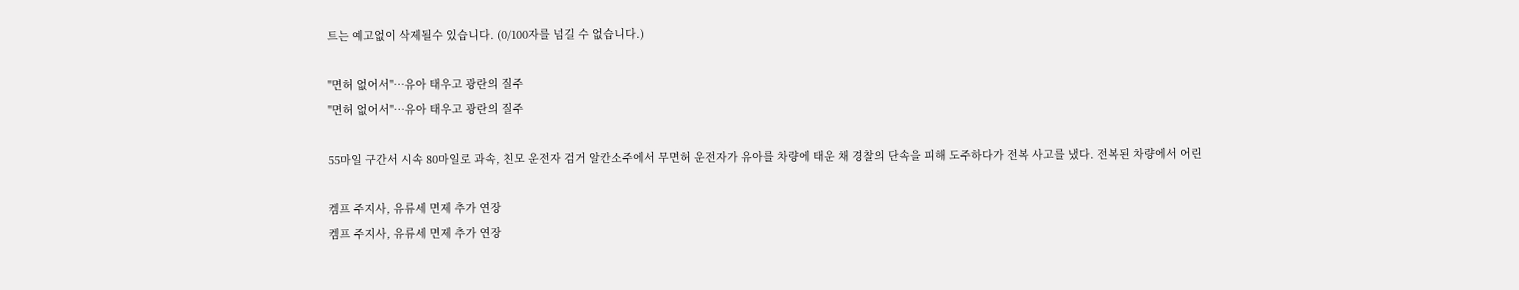트는 예고없이 삭제될수 있습니다. (0/100자를 넘길 수 없습니다.)

"면허 없어서"…유아 태우고 광란의 질주
"면허 없어서"…유아 태우고 광란의 질주

55마일 구간서 시속 80마일로 과속, 친모 운전자 검거 알칸소주에서 무면허 운전자가 유아를 차량에 태운 채 경찰의 단속을 피해 도주하다가 전복 사고를 냈다. 전복된 차량에서 어린

켐프 주지사, 유류세 면제 추가 연장
켐프 주지사, 유류세 면제 추가 연장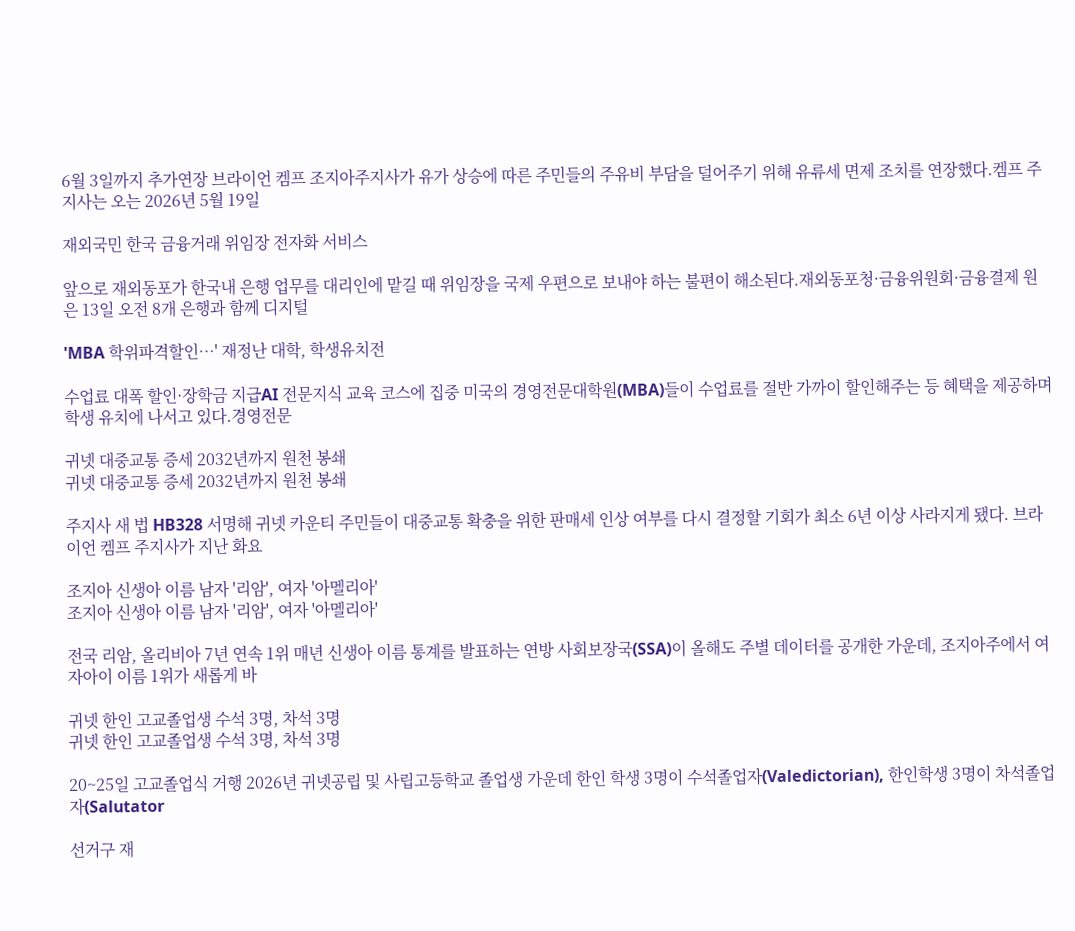6월 3일까지 추가연장 브라이언 켐프 조지아주지사가 유가 상승에 따른 주민들의 주유비 부담을 덜어주기 위해 유류세 면제 조치를 연장했다.켐프 주지사는 오는 2026년 5월 19일

재외국민 한국 금융거래 위임장 전자화 서비스

앞으로 재외동포가 한국내 은행 업무를 대리인에 맡길 때 위임장을 국제 우편으로 보내야 하는 불편이 해소된다.재외동포청·금융위원회·금융결제 원은 13일 오전 8개 은행과 함께 디지털

'MBA 학위파격할인…' 재정난 대학, 학생유치전

수업료 대폭 할인·장학금 지급AI 전문지식 교육 코스에 집중 미국의 경영전문대학원(MBA)들이 수업료를 절반 가까이 할인해주는 등 혜택을 제공하며 학생 유치에 나서고 있다.경영전문

귀넷 대중교통 증세 2032년까지 원천 봉쇄
귀넷 대중교통 증세 2032년까지 원천 봉쇄

주지사 새 법 HB328 서명해 귀넷 카운티 주민들이 대중교통 확충을 위한 판매세 인상 여부를 다시 결정할 기회가 최소 6년 이상 사라지게 됐다. 브라이언 켐프 주지사가 지난 화요

조지아 신생아 이름 남자 '리암', 여자 '아멜리아'
조지아 신생아 이름 남자 '리암', 여자 '아멜리아'

전국 리암, 올리비아 7년 연속 1위 매년 신생아 이름 통계를 발표하는 연방 사회보장국(SSA)이 올해도 주별 데이터를 공개한 가운데, 조지아주에서 여자아이 이름 1위가 새롭게 바

귀넷 한인 고교졸업생 수석 3명, 차석 3명
귀넷 한인 고교졸업생 수석 3명, 차석 3명

20~25일 고교졸업식 거행 2026년 귀넷공립 및 사립고등학교 졸업생 가운데 한인 학생 3명이 수석졸업자(Valedictorian), 한인학생 3명이 차석졸업자(Salutator

선거구 재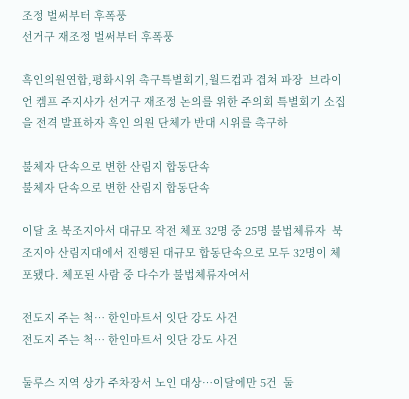조정 벌써부터 후폭풍
선거구 재조정 벌써부터 후폭풍

흑인의원연합,평화시위 촉구특별회기,월드컵과 겹쳐 파장  브라이언 켐프 주지사가 선거구 재조정 논의를 위한 주의회 특별회기 소집을 전격 발표하자 흑인 의원 단체가 반대 시위를 촉구하

불체자 단속으로 변한 산림지 합동단속
불체자 단속으로 변한 산림지 합동단속

이달 초 북조지아서 대규모 작전 체포 32명 중 25명 불법체류자  북조지아 산림지대에서 진행된 대규모 합동단속으로 모두 32명이 체포됐다. 체포된 사람 중 다수가 불법체류자여서

전도지 주는 척… 한인마트서 잇단 강도 사건
전도지 주는 척… 한인마트서 잇단 강도 사건

둘루스 지역 상가 주차장서 노인 대상…이달에만 5건  둘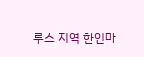루스 지역 한인마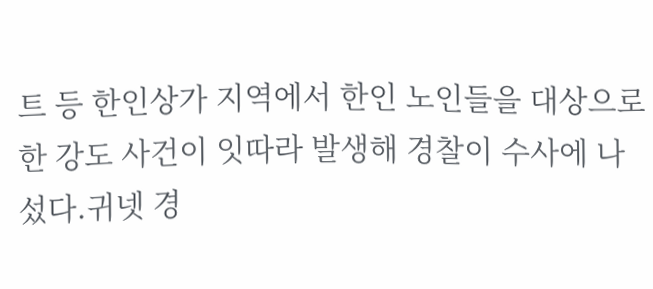트 등 한인상가 지역에서 한인 노인들을 대상으로 한 강도 사건이 잇따라 발생해 경찰이 수사에 나섰다.귀넷 경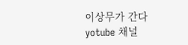이상무가 간다 yotube 채널